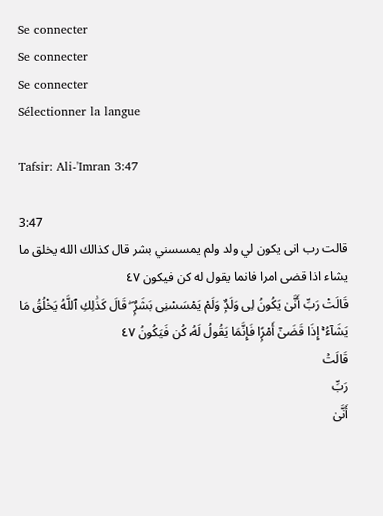Se connecter
Se connecter
Se connecter
Sélectionner la langue

Tafsir: Ali-'Imran 3:47

3:47
قالت رب انى يكون لي ولد ولم يمسسني بشر قال كذالك الله يخلق ما يشاء اذا قضى امرا فانما يقول له كن فيكون ٤٧
قَالَتْ رَبِّ أَنَّىٰ يَكُونُ لِى وَلَدٌۭ وَلَمْ يَمْسَسْنِى بَشَرٌۭ ۖ قَالَ كَذَٰلِكِ ٱللَّهُ يَخْلُقُ مَا يَشَآءُ ۚ إِذَا قَضَىٰٓ أَمْرًۭا فَإِنَّمَا يَقُولُ لَهُۥ كُن فَيَكُونُ ٤٧
قَالَتۡ
رَبِّ
أَنَّىٰ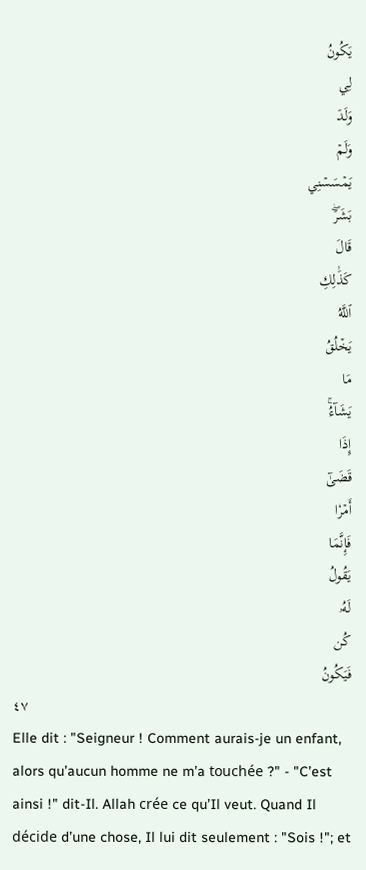يَكُونُ
لِي
وَلَدٞ
وَلَمۡ
يَمۡسَسۡنِي
بَشَرٞۖ
قَالَ
كَذَٰلِكِ
ٱللَّهُ
يَخۡلُقُ
مَا
يَشَآءُۚ
إِذَا
قَضَىٰٓ
أَمۡرٗا
فَإِنَّمَا
يَقُولُ
لَهُۥ
كُن
فَيَكُونُ
٤٧
Elle dit : "Seigneur ! Comment aurais-je un enfant, alors qu’aucun homme ne m’a touchée ?" - "C’est ainsi !" dit-Il. Allah crée ce qu’Il veut. Quand Il décide d’une chose, Il lui dit seulement : "Sois !"; et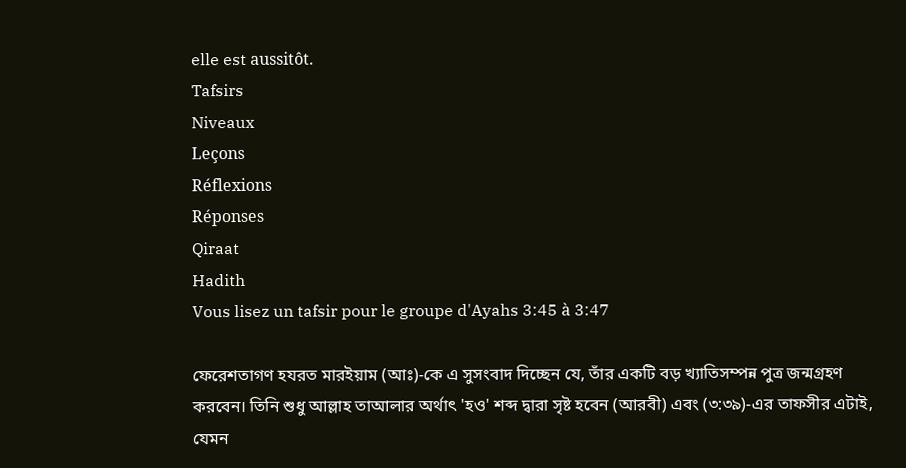elle est aussitôt.
Tafsirs
Niveaux
Leçons
Réflexions
Réponses
Qiraat
Hadith
Vous lisez un tafsir pour le groupe d'Ayahs 3:45 à 3:47

ফেরেশতাগণ হযরত মারইয়াম (আঃ)-কে এ সুসংবাদ দিচ্ছেন যে, তাঁর একটি বড় খ্যাতিসম্পন্ন পুত্র জন্মগ্রহণ করবেন। তিনি শুধু আল্লাহ তাআলার অর্থাৎ 'হও' শব্দ দ্বারা সৃষ্ট হবেন (আরবী) এবং (৩:৩৯)-এর তাফসীর এটাই, যেমন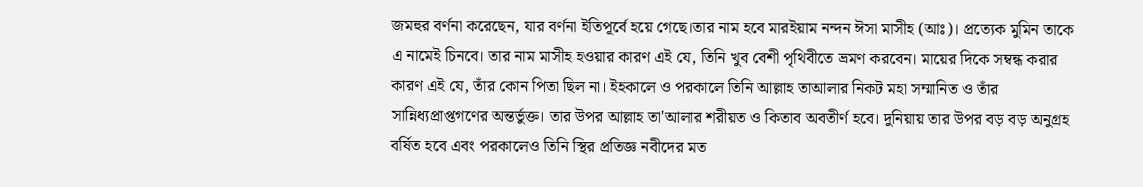জমহুর বর্ণনা করেছেন, যার বর্ণনা ইতিপূর্বে হয়ে গেছে।তার নাম হবে মারইয়াম নন্দন ঈসা মাসীহ (আঃ)। প্রত্যেক মুমিন তাকে এ নামেই চিনবে। তার নাম মাসীহ হওয়ার কারণ এই যে, তিনি খুব বেশী পৃথিবীতে ভ্রমণ করবেন। মায়ের দিকে সম্বন্ধ করার কারণ এই যে, তাঁর কোন পিতা ছিল না। ইহকালে ও পরকালে তিনি আল্লাহ তাআলার নিকট মহা সম্মানিত ও তাঁর সান্নিধ্যপ্রাপ্তগণের অন্তর্ভুক্ত। তার উপর আল্লাহ তা'আলার শরীয়ত ও কিতাব অবতীর্ণ হবে। দুনিয়ায় তার উপর বড় বড় অনুগ্রহ বর্ষিত হবে এবং পরকালেও তিনি স্থির প্রতিজ্ঞ নবীদের মত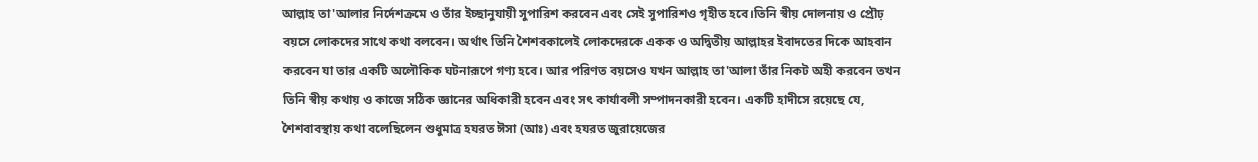আল্লাহ তা'আলার নির্দেশক্রমে ও তাঁর ইচ্ছানুযায়ী সুপারিশ করবেন এবং সেই সুপারিশও গৃহীত হবে।তিনি স্বীয় দোলনায় ও প্রৌঢ় বয়সে লোকদের সাথে কথা বলবেন। অর্থাৎ তিনি শৈশবকালেই লোকদেরকে একক ও অদ্বিতীয় আল্লাহর ইবাদতের দিকে আহবান করবেন যা তার একটি অলৌকিক ঘটনারূপে গণ্য হবে। আর পরিণত বয়সেও যখন আল্লাহ তা'আলা তাঁর নিকট অহী করবেন তখন তিনি স্বীয় কথায় ও কাজে সঠিক জ্ঞানের অধিকারী হবেন এবং সৎ কার্যাবলী সম্পাদনকারী হবেন। একটি হাদীসে রয়েছে যে, শৈশবাবস্থায় কথা বলেছিলেন শুধুমাত্র হযরত ঈসা (আঃ) এবং হযরত জুরায়েজের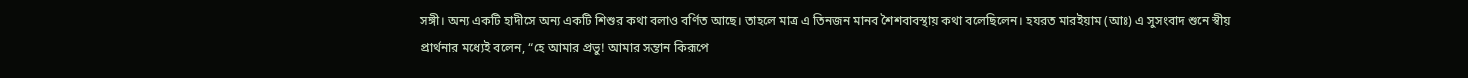সঙ্গী। অন্য একটি হাদীসে অন্য একটি শিশুর কথা বলাও বর্ণিত আছে। তাহলে মাত্র এ তিনজন মানব শৈশবাবস্থায় কথা বলেছিলেন। হযরত মারইয়াম (আঃ) এ সুসংবাদ শুনে স্বীয় প্রার্থনার মধ্যেই বলেন, “হে আমার প্রভু! আমার সন্তান কিরূপে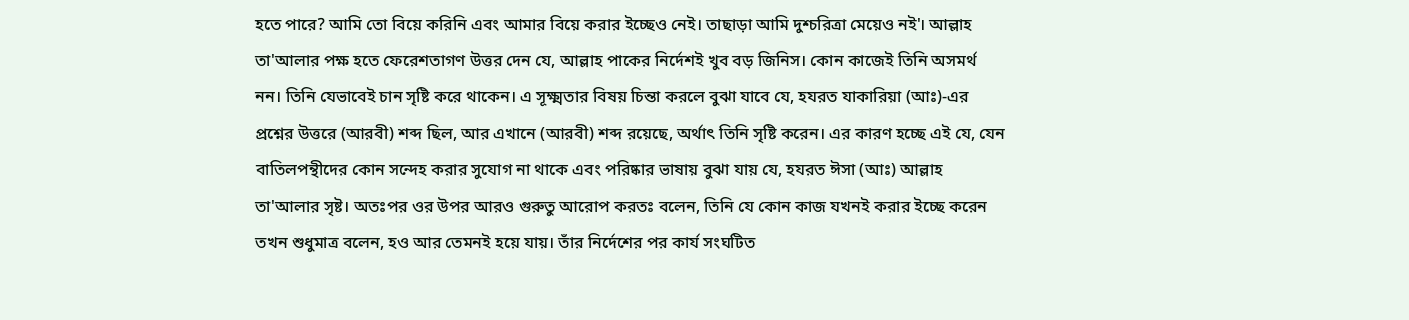হতে পারে? আমি তো বিয়ে করিনি এবং আমার বিয়ে করার ইচ্ছেও নেই। তাছাড়া আমি দুশ্চরিত্রা মেয়েও নই'। আল্লাহ তা'আলার পক্ষ হতে ফেরেশতাগণ উত্তর দেন যে, আল্লাহ পাকের নির্দেশই খুব বড় জিনিস। কোন কাজেই তিনি অসমর্থ নন। তিনি যেভাবেই চান সৃষ্টি করে থাকেন। এ সূক্ষ্মতার বিষয় চিন্তা করলে বুঝা যাবে যে, হযরত যাকারিয়া (আঃ)-এর প্রশ্নের উত্তরে (আরবী) শব্দ ছিল, আর এখানে (আরবী) শব্দ রয়েছে, অর্থাৎ তিনি সৃষ্টি করেন। এর কারণ হচ্ছে এই যে, যেন বাতিলপন্থীদের কোন সন্দেহ করার সুযোগ না থাকে এবং পরিষ্কার ভাষায় বুঝা যায় যে, হযরত ঈসা (আঃ) আল্লাহ তা'আলার সৃষ্ট। অতঃপর ওর উপর আরও গুরুতু আরোপ করতঃ বলেন, তিনি যে কোন কাজ যখনই করার ইচ্ছে করেন তখন শুধুমাত্র বলেন, হও আর তেমনই হয়ে যায়। তাঁর নির্দেশের পর কার্য সংঘটিত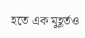হতে এক মুহূর্তও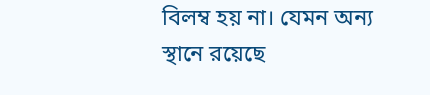বিলম্ব হয় না। যেমন অন্য স্থানে রয়েছে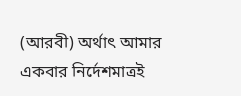(আরবী) অর্থাৎ আমার একবার নির্দেশমাত্রই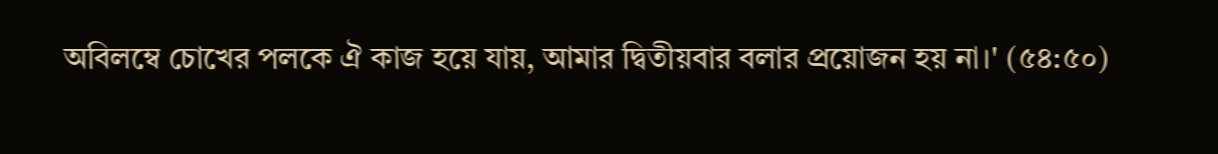অবিলম্বে চোখের পলকে ঐ কাজ হয়ে যায়, আমার দ্বিতীয়বার বলার প্রয়োজন হয় না।' (৫৪:৫০)